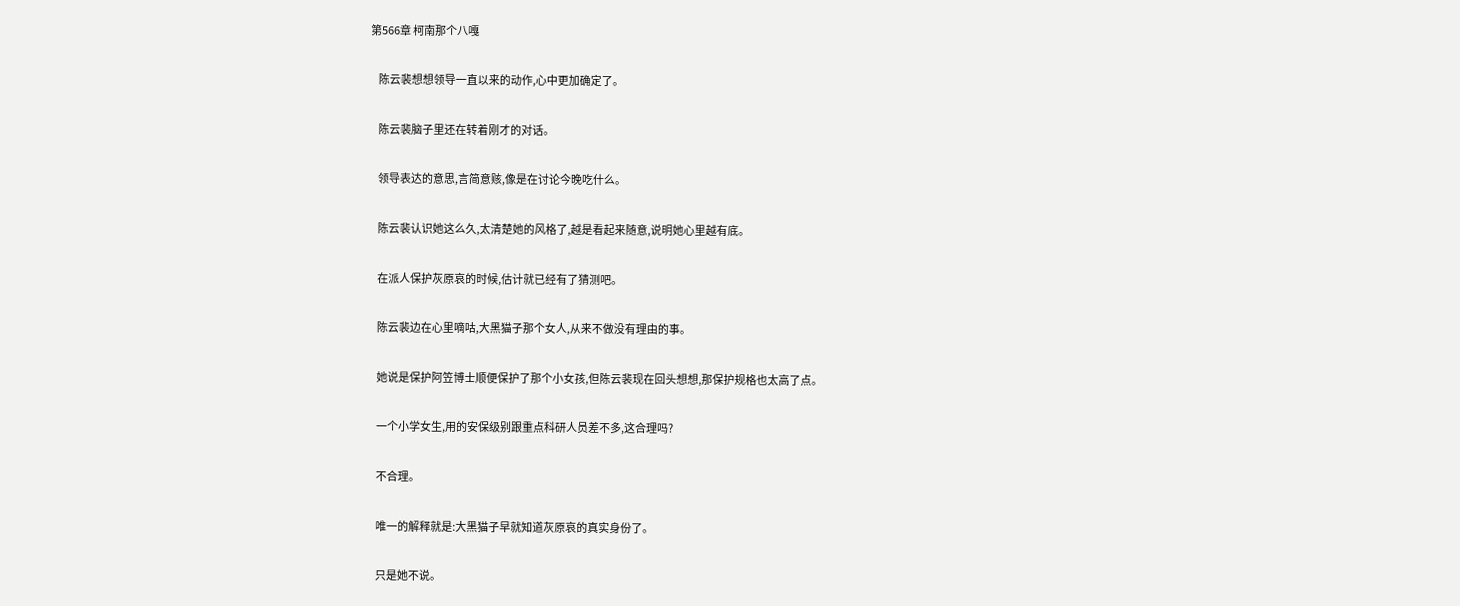第566章 柯南那个八嘎

    陈云裴想想领导一直以来的动作,心中更加确定了。

    陈云裴脑子里还在转着刚才的对话。

    领导表达的意思,言简意赅,像是在讨论今晚吃什么。

    陈云裴认识她这么久,太清楚她的风格了,越是看起来随意,说明她心里越有底。

    在派人保护灰原哀的时候,估计就已经有了猜测吧。

    陈云裴边在心里嘀咕,大黑猫子那个女人,从来不做没有理由的事。

    她说是保护阿笠博士顺便保护了那个小女孩,但陈云裴现在回头想想,那保护规格也太高了点。

    一个小学女生,用的安保级别跟重点科研人员差不多,这合理吗?

    不合理。

    唯一的解释就是:大黑猫子早就知道灰原哀的真实身份了。

    只是她不说。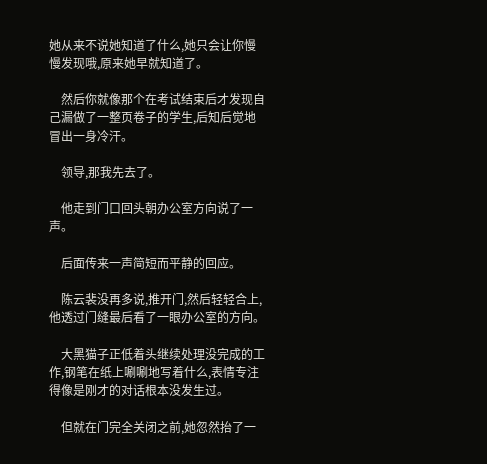她从来不说她知道了什么,她只会让你慢慢发现哦,原来她早就知道了。

    然后你就像那个在考试结束后才发现自己漏做了一整页卷子的学生,后知后觉地冒出一身冷汗。

    领导,那我先去了。

    他走到门口回头朝办公室方向说了一声。

    后面传来一声简短而平静的回应。

    陈云裴没再多说,推开门,然后轻轻合上,他透过门缝最后看了一眼办公室的方向。

    大黑猫子正低着头继续处理没完成的工作,钢笔在纸上唰唰地写着什么,表情专注得像是刚才的对话根本没发生过。

    但就在门完全关闭之前,她忽然抬了一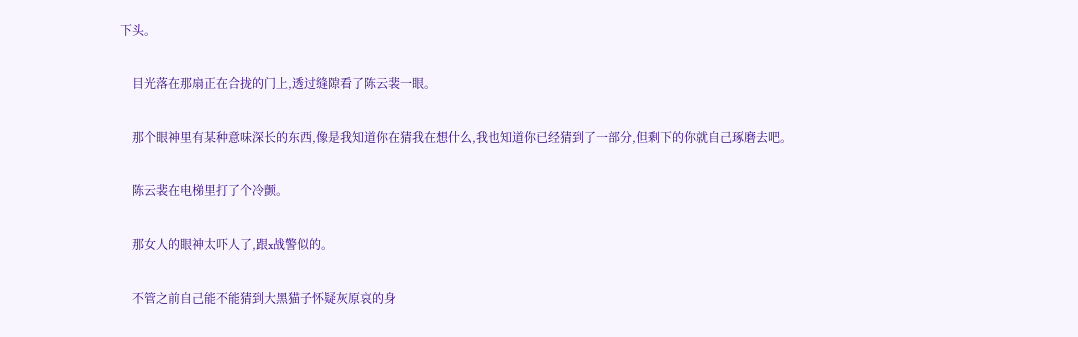下头。

    目光落在那扇正在合拢的门上,透过缝隙看了陈云裴一眼。

    那个眼神里有某种意味深长的东西,像是我知道你在猜我在想什么,我也知道你已经猜到了一部分,但剩下的你就自己琢磨去吧。

    陈云裴在电梯里打了个冷颤。

    那女人的眼神太吓人了,跟x战警似的。

    不管之前自己能不能猜到大黑猫子怀疑灰原哀的身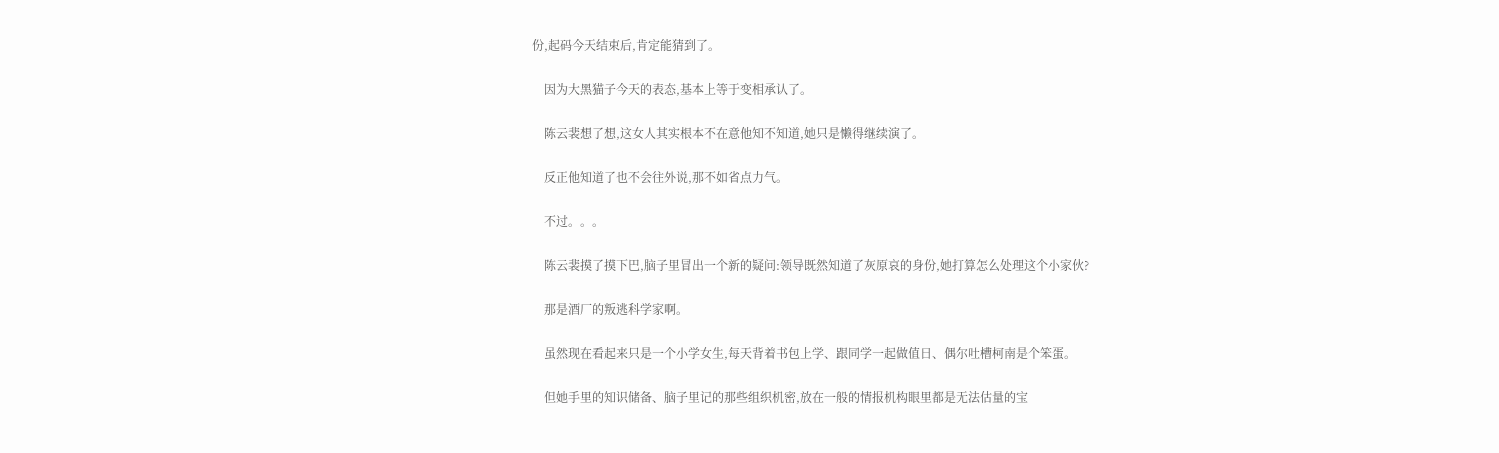份,起码今天结束后,肯定能猜到了。

    因为大黑猫子今天的表态,基本上等于变相承认了。

    陈云裴想了想,这女人其实根本不在意他知不知道,她只是懒得继续演了。

    反正他知道了也不会往外说,那不如省点力气。

    不过。。。

    陈云裴摸了摸下巴,脑子里冒出一个新的疑问:领导既然知道了灰原哀的身份,她打算怎么处理这个小家伙?

    那是酒厂的叛逃科学家啊。

    虽然现在看起来只是一个小学女生,每天背着书包上学、跟同学一起做值日、偶尔吐槽柯南是个笨蛋。

    但她手里的知识储备、脑子里记的那些组织机密,放在一般的情报机构眼里都是无法估量的宝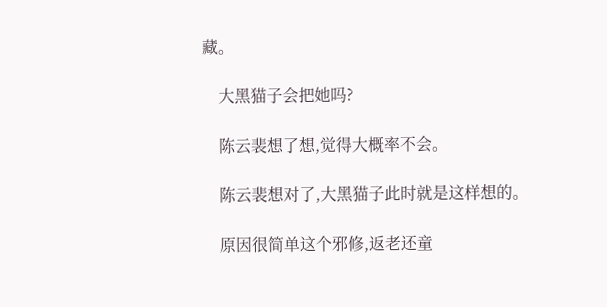藏。

    大黑猫子会把她吗?

    陈云裴想了想,觉得大概率不会。

    陈云裴想对了,大黑猫子此时就是这样想的。

    原因很简单这个邪修,返老还童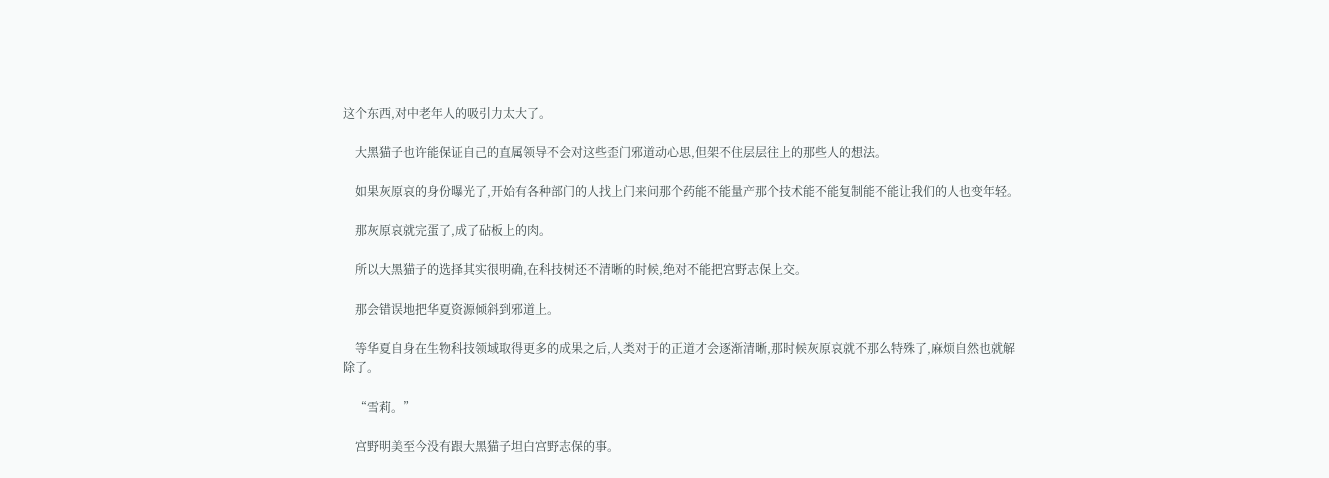这个东西,对中老年人的吸引力太大了。

    大黑猫子也许能保证自己的直属领导不会对这些歪门邪道动心思,但架不住层层往上的那些人的想法。

    如果灰原哀的身份曝光了,开始有各种部门的人找上门来问那个药能不能量产那个技术能不能复制能不能让我们的人也变年轻。

    那灰原哀就完蛋了,成了砧板上的肉。

    所以大黑猫子的选择其实很明确,在科技树还不清晰的时候,绝对不能把宫野志保上交。

    那会错误地把华夏资源倾斜到邪道上。

    等华夏自身在生物科技领域取得更多的成果之后,人类对于的正道才会逐渐清晰,那时候灰原哀就不那么特殊了,麻烦自然也就解除了。

    “雪莉。”

    宫野明美至今没有跟大黑猫子坦白宫野志保的事。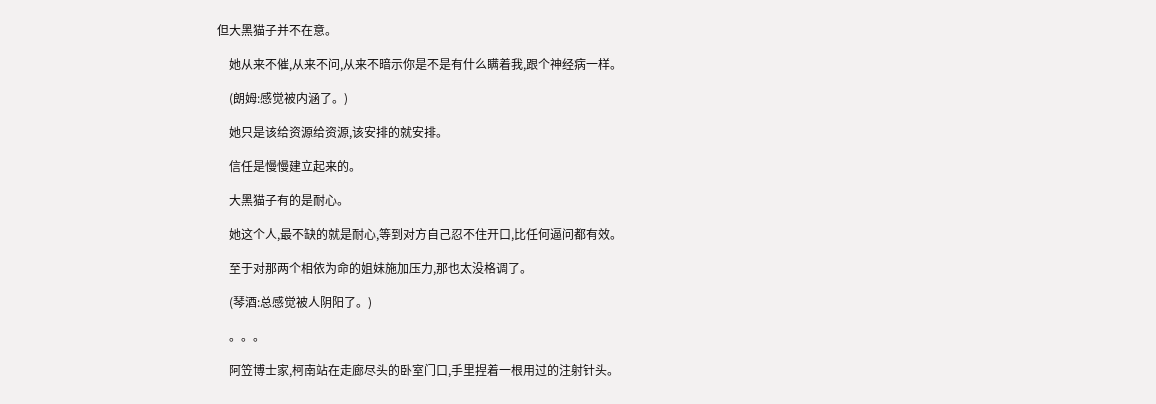但大黑猫子并不在意。

    她从来不催,从来不问,从来不暗示你是不是有什么瞒着我,跟个神经病一样。

    (朗姆:感觉被内涵了。)

    她只是该给资源给资源,该安排的就安排。

    信任是慢慢建立起来的。

    大黑猫子有的是耐心。

    她这个人,最不缺的就是耐心,等到对方自己忍不住开口,比任何逼问都有效。

    至于对那两个相依为命的姐妹施加压力,那也太没格调了。

    (琴酒:总感觉被人阴阳了。)

    。。。

    阿笠博士家,柯南站在走廊尽头的卧室门口,手里捏着一根用过的注射针头。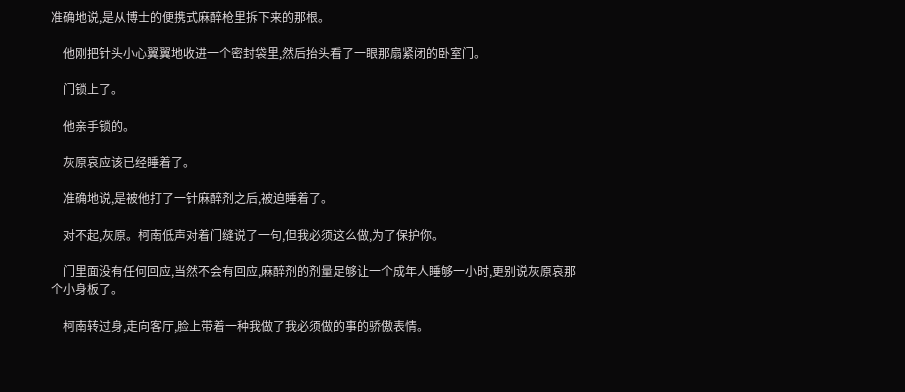准确地说,是从博士的便携式麻醉枪里拆下来的那根。

    他刚把针头小心翼翼地收进一个密封袋里,然后抬头看了一眼那扇紧闭的卧室门。

    门锁上了。

    他亲手锁的。

    灰原哀应该已经睡着了。

    准确地说,是被他打了一针麻醉剂之后,被迫睡着了。

    对不起,灰原。柯南低声对着门缝说了一句,但我必须这么做,为了保护你。

    门里面没有任何回应,当然不会有回应,麻醉剂的剂量足够让一个成年人睡够一小时,更别说灰原哀那个小身板了。

    柯南转过身,走向客厅,脸上带着一种我做了我必须做的事的骄傲表情。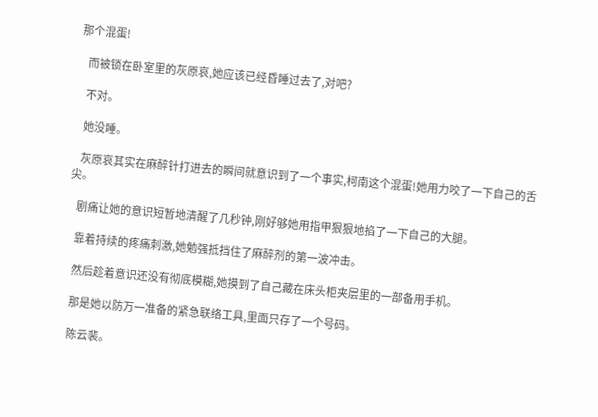那个混蛋!

    而被锁在卧室里的灰原哀,她应该已经昏睡过去了,对吧?

    不对。

    她没睡。

    灰原哀其实在麻醉针打进去的瞬间就意识到了一个事实,柯南这个混蛋!她用力咬了一下自己的舌尖。

    剧痛让她的意识短暂地清醒了几秒钟,刚好够她用指甲狠狠地掐了一下自己的大腿。

    靠着持续的疼痛刺激,她勉强抵挡住了麻醉剂的第一波冲击。

    然后趁着意识还没有彻底模糊,她摸到了自己藏在床头柜夹层里的一部备用手机。

    那是她以防万一准备的紧急联络工具,里面只存了一个号码。

    陈云裴。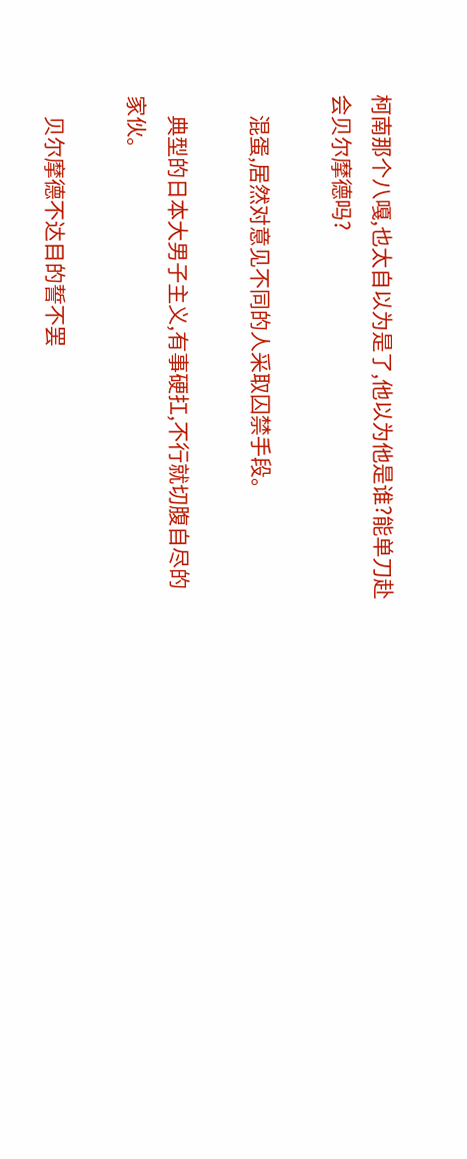柯南那个八嘎,也太自以为是了,他以为他是谁?能单刀赴会贝尔摩德吗?

    混蛋,居然对意见不同的人采取囚禁手段。

    典型的日本大男子主义,有事硬扛,不行就切腹自尽的家伙。

    贝尔摩德不达目的誓不罢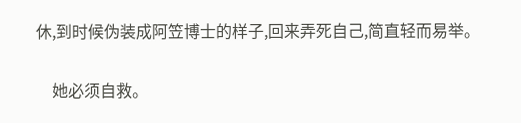休,到时候伪装成阿笠博士的样子,回来弄死自己,简直轻而易举。

    她必须自救。